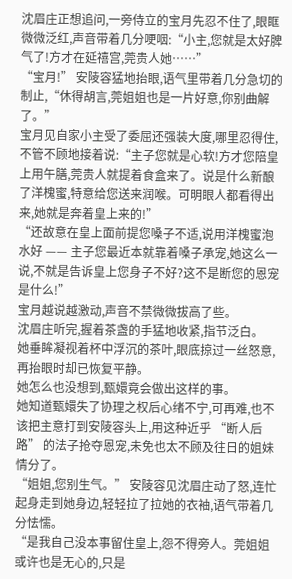沈眉庄正想追问,一旁侍立的宝月先忍不住了,眼眶微微泛红,声音带着几分哽咽:“小主,您就是太好脾气了!方才在延禧宫,莞贵人她……”
“宝月!” 安陵容猛地抬眼,语气里带着几分急切的制止,“休得胡言,莞姐姐也是一片好意,你别曲解了。”
宝月见自家小主受了委屈还强装大度,哪里忍得住,不管不顾地接着说:“主子您就是心软!方才您陪皇上用午膳,莞贵人就提着食盒来了。说是什么新酿了洋槐蜜,特意给您送来润喉。可明眼人都看得出来,她就是奔着皇上来的!”
“还故意在皇上面前提您嗓子不适,说用洋槐蜜泡水好 —— 主子您最近本就靠着嗓子承宠,她这么一说,不就是告诉皇上您身子不好?这不是断您的恩宠是什么!”
宝月越说越激动,声音不禁微微拔高了些。
沈眉庄听完,握着茶盏的手猛地收紧,指节泛白。
她垂眸凝视着杯中浮沉的茶叶,眼底掠过一丝怒意,再抬眼时却已恢复平静。
她怎么也没想到,甄嬛竟会做出这样的事。
她知道甄嬛失了协理之权后心绪不宁,可再难,也不该把主意打到安陵容头上,用这种近乎 “断人后路” 的法子抢夺恩宠,未免也太不顾及往日的姐妹情分了。
“姐姐,您别生气。” 安陵容见沈眉庄动了怒,连忙起身走到她身边,轻轻拉了拉她的衣袖,语气带着几分怯懦。
“是我自己没本事留住皇上,怨不得旁人。莞姐姐或许也是无心的,只是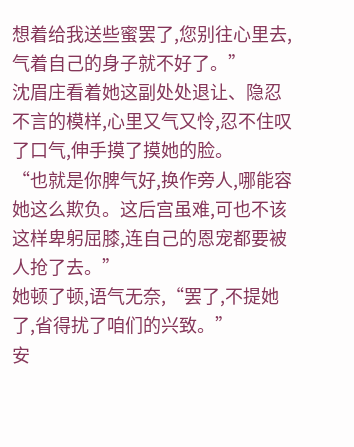想着给我送些蜜罢了,您别往心里去,气着自己的身子就不好了。”
沈眉庄看着她这副处处退让、隐忍不言的模样,心里又气又怜,忍不住叹了口气,伸手摸了摸她的脸。
“也就是你脾气好,换作旁人,哪能容她这么欺负。这后宫虽难,可也不该这样卑躬屈膝,连自己的恩宠都要被人抢了去。”
她顿了顿,语气无奈,“罢了,不提她了,省得扰了咱们的兴致。”
安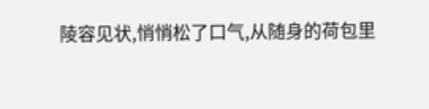陵容见状,悄悄松了口气,从随身的荷包里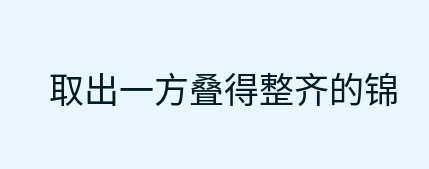取出一方叠得整齐的锦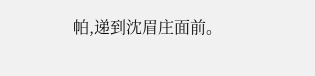帕,递到沈眉庄面前。